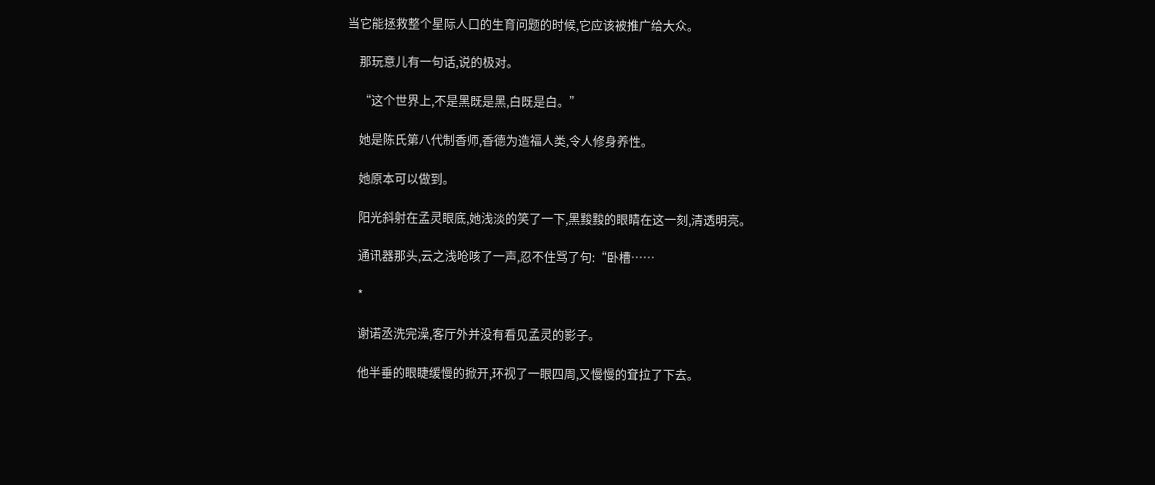当它能拯救整个星际人口的生育问题的时候,它应该被推广给大众。

    那玩意儿有一句话,说的极对。

    “这个世界上,不是黑既是黑,白既是白。”

    她是陈氏第八代制香师,香德为造福人类,令人修身养性。

    她原本可以做到。

    阳光斜射在孟灵眼底,她浅淡的笑了一下,黑黢黢的眼睛在这一刻,清透明亮。

    通讯器那头,云之浅呛咳了一声,忍不住骂了句:“卧槽……

    *

    谢诺丞洗完澡,客厅外并没有看见孟灵的影子。

    他半垂的眼睫缓慢的掀开,环视了一眼四周,又慢慢的耷拉了下去。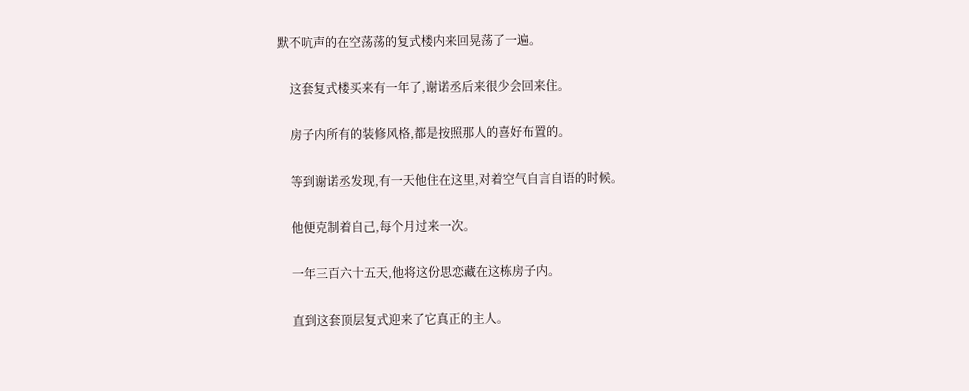默不吭声的在空荡荡的复式楼内来回晃荡了一遍。

    这套复式楼买来有一年了,谢诺丞后来很少会回来住。

    房子内所有的装修风格,都是按照那人的喜好布置的。

    等到谢诺丞发现,有一天他住在这里,对着空气自言自语的时候。

    他便克制着自己,每个月过来一次。

    一年三百六十五天,他将这份思恋藏在这栋房子内。

    直到这套顶层复式迎来了它真正的主人。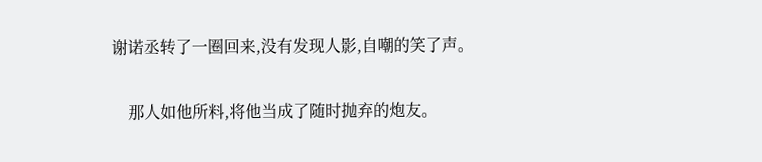谢诺丞转了一圈回来,没有发现人影,自嘲的笑了声。

    那人如他所料,将他当成了随时抛弃的炮友。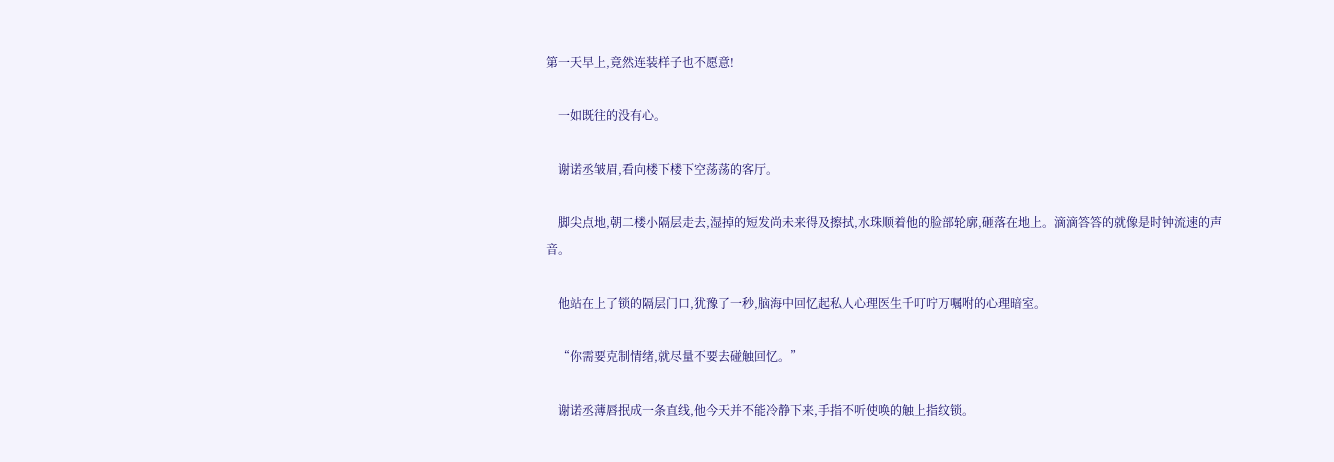第一天早上,竟然连装样子也不愿意!

    一如既往的没有心。

    谢诺丞皱眉,看向楼下楼下空荡荡的客厅。

    脚尖点地,朝二楼小隔层走去,湿掉的短发尚未来得及擦拭,水珠顺着他的脸部轮廓,砸落在地上。滴滴答答的就像是时钟流速的声音。

    他站在上了锁的隔层门口,犹豫了一秒,脑海中回忆起私人心理医生千叮咛万嘱咐的心理暗室。

    “你需要克制情绪,就尽量不要去碰触回忆。”

    谢诺丞薄唇抿成一条直线,他今天并不能冷静下来,手指不听使唤的触上指纹锁。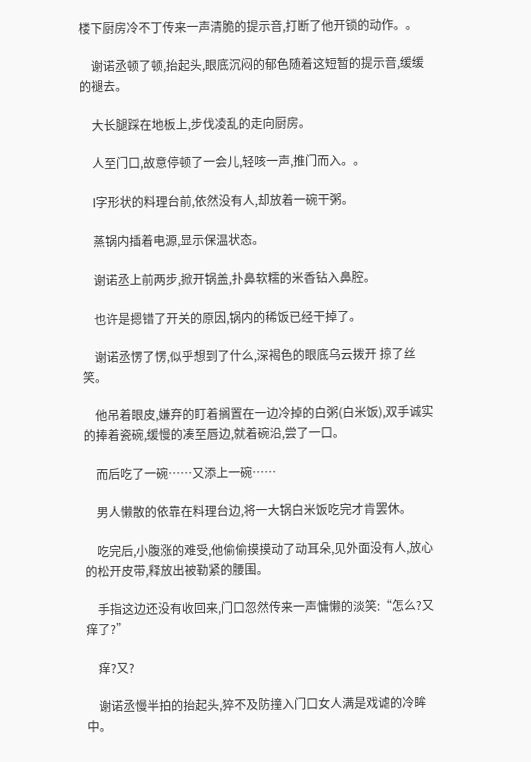楼下厨房冷不丁传来一声清脆的提示音,打断了他开锁的动作。。

    谢诺丞顿了顿,抬起头,眼底沉闷的郁色随着这短暂的提示音,缓缓的褪去。

    大长腿踩在地板上,步伐凌乱的走向厨房。

    人至门口,故意停顿了一会儿,轻咳一声,推门而入。。

    l字形状的料理台前,依然没有人,却放着一碗干粥。

    蒸锅内插着电源,显示保温状态。

    谢诺丞上前两步,掀开锅盖,扑鼻软糯的米香钻入鼻腔。

    也许是摁错了开关的原因,锅内的稀饭已经干掉了。

    谢诺丞愣了愣,似乎想到了什么,深褐色的眼底乌云拨开 掠了丝笑。

    他吊着眼皮,嫌弃的盯着搁置在一边冷掉的白粥(白米饭),双手诚实的捧着瓷碗,缓慢的凑至唇边,就着碗沿,尝了一口。

    而后吃了一碗……又添上一碗……

    男人懒散的依靠在料理台边,将一大锅白米饭吃完才肯罢休。

    吃完后,小腹涨的难受,他偷偷摸摸动了动耳朵,见外面没有人,放心的松开皮带,释放出被勒紧的腰围。

    手指这边还没有收回来,门口忽然传来一声慵懒的淡笑:“怎么?又痒了?”

    痒?又?

    谢诺丞慢半拍的抬起头,猝不及防撞入门口女人满是戏谑的冷眸中。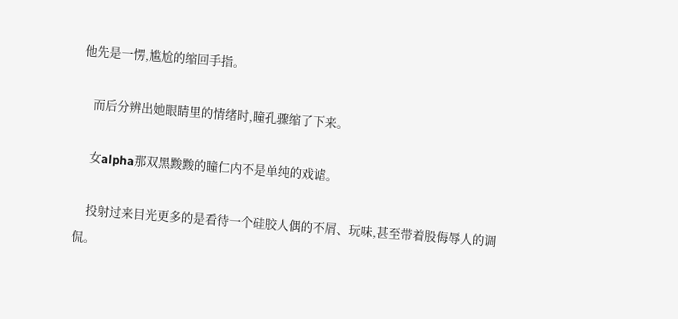他先是一愣,尴尬的缩回手指。

    而后分辨出她眼睛里的情绪时,瞳孔骤缩了下来。

    女alpha那双黑黢黢的瞳仁内不是单纯的戏谑。

    投射过来目光更多的是看待一个硅胶人偶的不屑、玩味,甚至带着股侮辱人的调侃。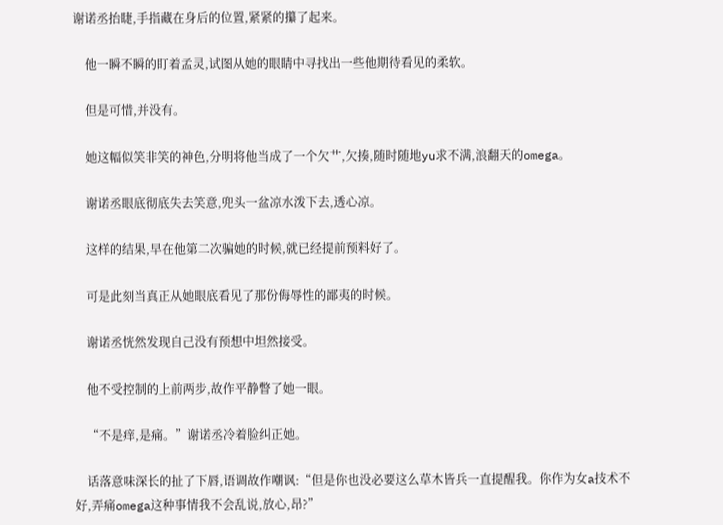谢诺丞抬睫,手指藏在身后的位置,紧紧的攥了起来。

    他一瞬不瞬的盯着孟灵,试图从她的眼睛中寻找出一些他期待看见的柔软。

    但是可惜,并没有。

    她这幅似笑非笑的神色,分明将他当成了一个欠艹,欠揍,随时随地yu求不满,浪翻天的omega。

    谢诺丞眼底彻底失去笑意,兜头一盆凉水泼下去,透心凉。

    这样的结果,早在他第二次骗她的时候,就已经提前预料好了。

    可是此刻当真正从她眼底看见了那份侮辱性的鄙夷的时候。

    谢诺丞恍然发现自己没有预想中坦然接受。

    他不受控制的上前两步,故作平静瞥了她一眼。

    “不是痒,是痛。”谢诺丞冷着脸纠正她。

    话落意味深长的扯了下唇,语调故作嘲讽:“但是你也没必要这么草木皆兵一直提醒我。你作为女a技术不好,弄痛omega这种事情我不会乱说,放心,昂?”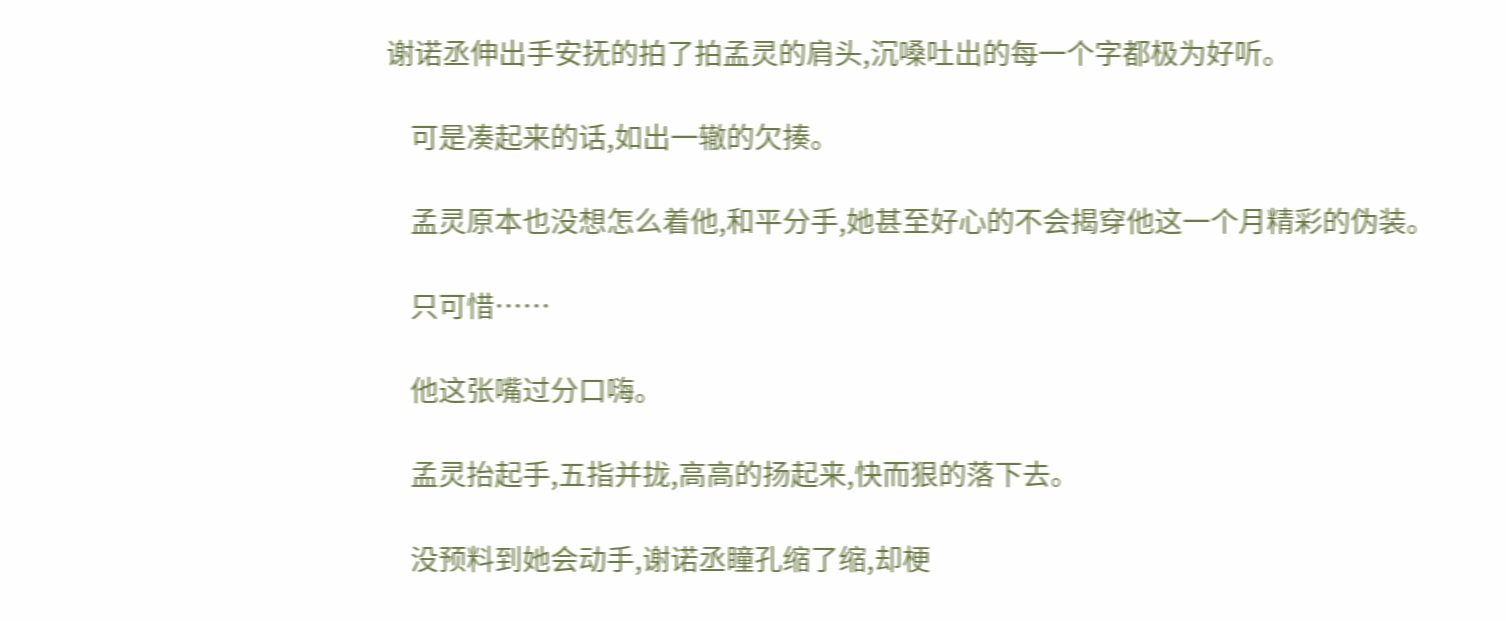谢诺丞伸出手安抚的拍了拍孟灵的肩头,沉嗓吐出的每一个字都极为好听。

    可是凑起来的话,如出一辙的欠揍。

    孟灵原本也没想怎么着他,和平分手,她甚至好心的不会揭穿他这一个月精彩的伪装。

    只可惜……

    他这张嘴过分口嗨。

    孟灵抬起手,五指并拢,高高的扬起来,快而狠的落下去。

    没预料到她会动手,谢诺丞瞳孔缩了缩,却梗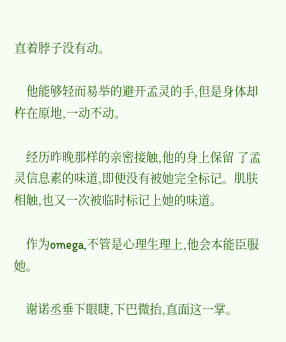直着脖子没有动。

    他能够轻而易举的避开孟灵的手,但是身体却杵在原地,一动不动。

    经历昨晚那样的亲密接触,他的身上保留 了孟灵信息素的味道,即便没有被她完全标记。肌肤相触,也又一次被临时标记上她的味道。

    作为omega,不管是心理生理上,他会本能臣服她。

    谢诺丞垂下眼睫,下巴微抬,直面这一掌。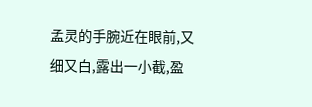孟灵的手腕近在眼前,又细又白,露出一小截,盈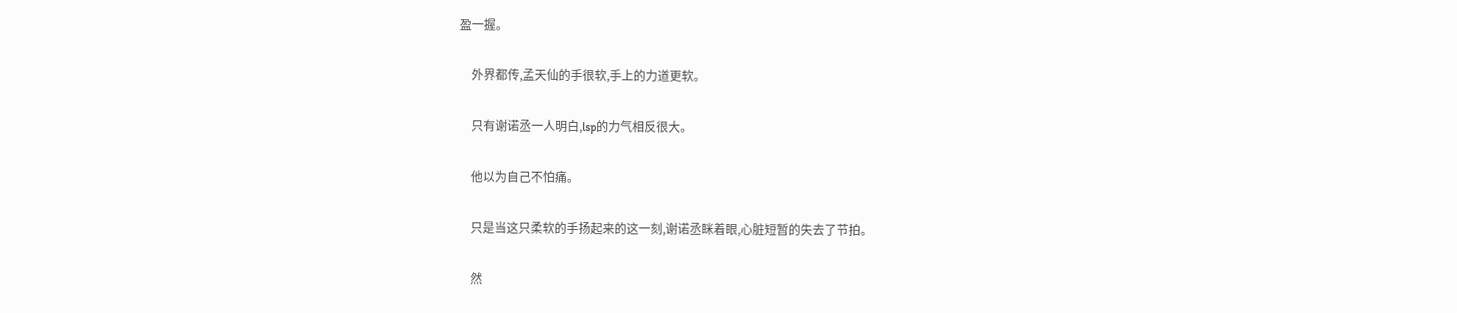盈一握。

    外界都传,孟天仙的手很软,手上的力道更软。

    只有谢诺丞一人明白,lsp的力气相反很大。

    他以为自己不怕痛。

    只是当这只柔软的手扬起来的这一刻,谢诺丞眯着眼,心脏短暂的失去了节拍。

    然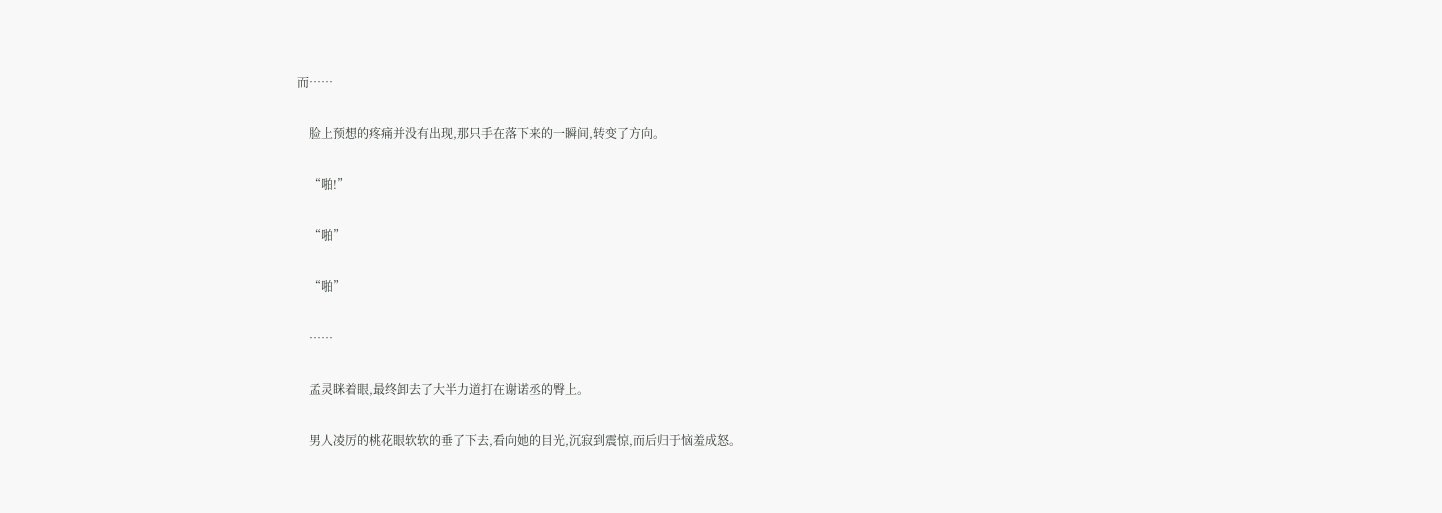而……

    脸上预想的疼痛并没有出现,那只手在落下来的一瞬间,转变了方向。

    “啪!”

    “啪”

    “啪”

    ……

    孟灵眯着眼,最终卸去了大半力道打在谢诺丞的臀上。

    男人凌厉的桃花眼软软的垂了下去,看向她的目光,沉寂到震惊,而后归于恼羞成怒。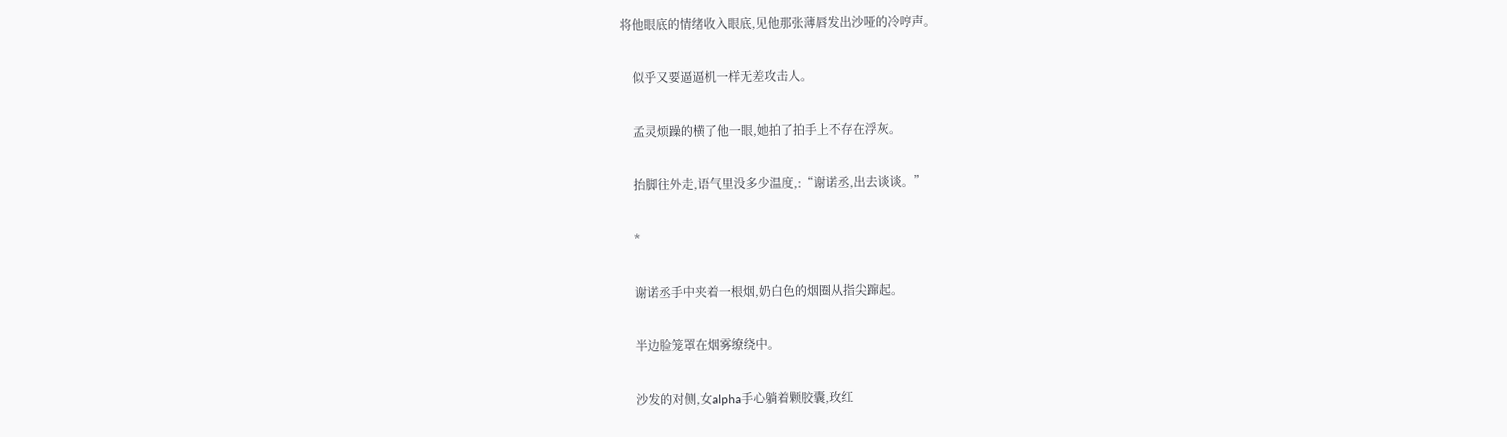将他眼底的情绪收入眼底,见他那张薄唇发出沙哑的冷哼声。

    似乎又要逼逼机一样无差攻击人。

    孟灵烦躁的横了他一眼,她拍了拍手上不存在浮灰。

    抬脚往外走,语气里没多少温度,:“谢诺丞,出去谈谈。”

    *

    谢诺丞手中夹着一根烟,奶白色的烟圈从指尖蹿起。

    半边脸笼罩在烟雾缭绕中。

    沙发的对侧,女alpha手心躺着颗胶囊,玫红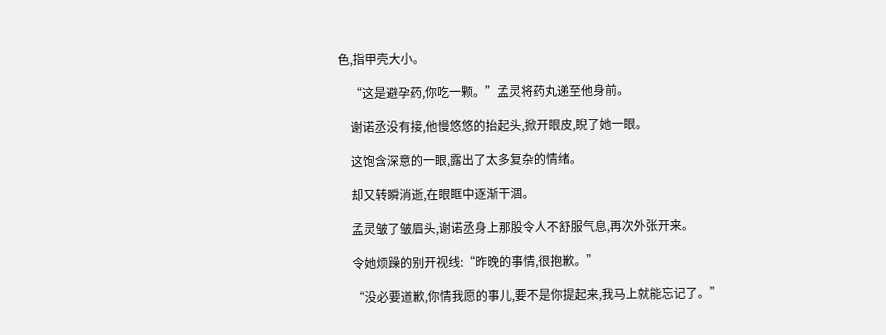色,指甲壳大小。

    “这是避孕药,你吃一颗。”孟灵将药丸递至他身前。

    谢诺丞没有接,他慢悠悠的抬起头,掀开眼皮,睨了她一眼。

    这饱含深意的一眼,露出了太多复杂的情绪。

    却又转瞬消逝,在眼眶中逐渐干涸。

    孟灵皱了皱眉头,谢诺丞身上那股令人不舒服气息,再次外张开来。

    令她烦躁的别开视线:“昨晚的事情,很抱歉。”

    “没必要道歉,你情我愿的事儿,要不是你提起来,我马上就能忘记了。”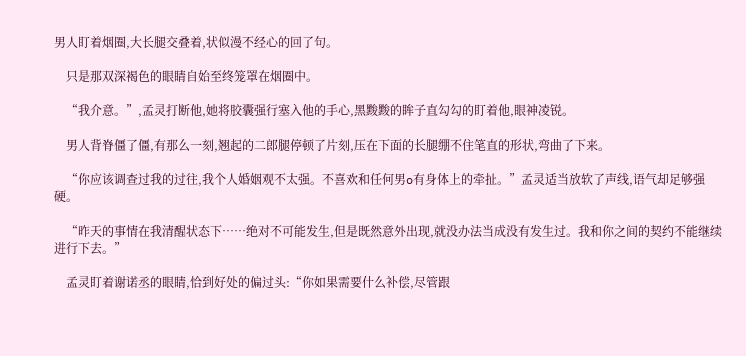男人盯着烟圈,大长腿交叠着,状似漫不经心的回了句。

    只是那双深褐色的眼睛自始至终笼罩在烟圈中。

    “我介意。”,孟灵打断他,她将胶囊强行塞入他的手心,黑黢黢的眸子直勾勾的盯着他,眼神凌锐。

    男人背脊僵了僵,有那么一刻,翘起的二郎腿停顿了片刻,压在下面的长腿绷不住笔直的形状,弯曲了下来。

    “你应该调查过我的过往,我个人婚姻观不太强。不喜欢和任何男o有身体上的牵扯。”孟灵适当放软了声线,语气却足够强硬。

    “昨天的事情在我清醒状态下……绝对不可能发生,但是既然意外出现,就没办法当成没有发生过。我和你之间的契约不能继续进行下去。”

    孟灵盯着谢诺丞的眼睛,恰到好处的偏过头:“你如果需要什么补偿,尽管跟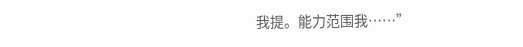我提。能力范围我……”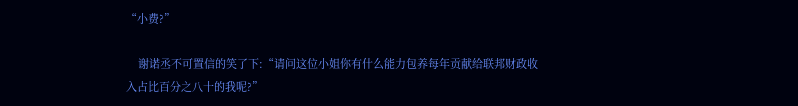“小费?”

    谢诺丞不可置信的笑了下:“请问这位小姐你有什么能力包养每年贡献给联邦财政收入占比百分之八十的我呢?”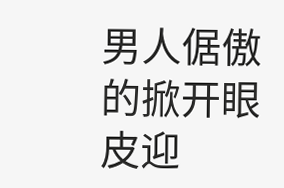男人倨傲的掀开眼皮迎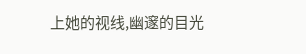上她的视线,幽邃的目光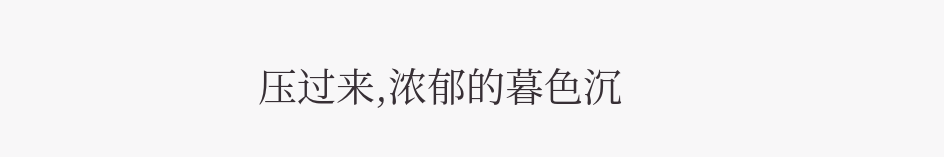压过来,浓郁的暮色沉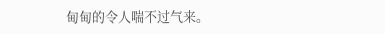甸甸的令人喘不过气来。